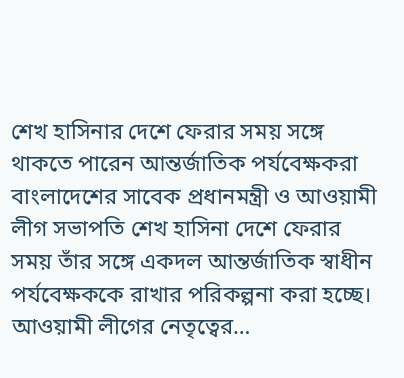শেখ হাসিনার দেশে ফেরার সময় সঙ্গে থাকতে পারেন আন্তর্জাতিক পর্যবেক্ষকরা
বাংলাদেশের সাবেক প্রধানমন্ত্রী ও আওয়ামী লীগ সভাপতি শেখ হাসিনা দেশে ফেরার সময় তাঁর সঙ্গে একদল আন্তর্জাতিক স্বাধীন পর্যবেক্ষককে রাখার পরিকল্পনা করা হচ্ছে। আওয়ামী লীগের নেতৃত্বের…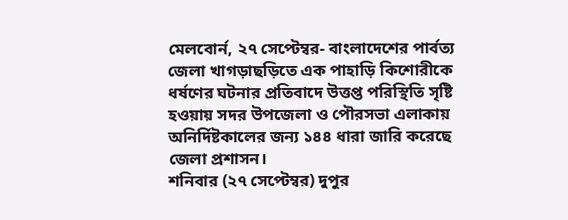মেলবোর্ন, ২৭ সেপ্টেম্বর- বাংলাদেশের পার্বত্য জেলা খাগড়াছড়িতে এক পাহাড়ি কিশোরীকে ধর্ষণের ঘটনার প্রতিবাদে উত্তপ্ত পরিস্থিতি সৃষ্টি হওয়ায় সদর উপজেলা ও পৌরসভা এলাকায় অনির্দিষ্টকালের জন্য ১৪৪ ধারা জারি করেছে জেলা প্রশাসন।
শনিবার (২৭ সেপ্টেম্বর) দুপুর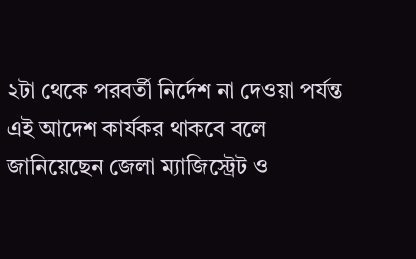২টা থেকে পরবর্তী নির্দেশ না দেওয়া পর্যন্ত এই আদেশ কার্যকর থাকবে বলে জানিয়েছেন জেলা ম্যাজিস্ট্রেট ও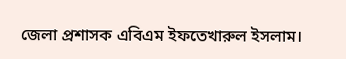জেলা প্রশাসক এবিএম ইফতেখারুল ইসলাম।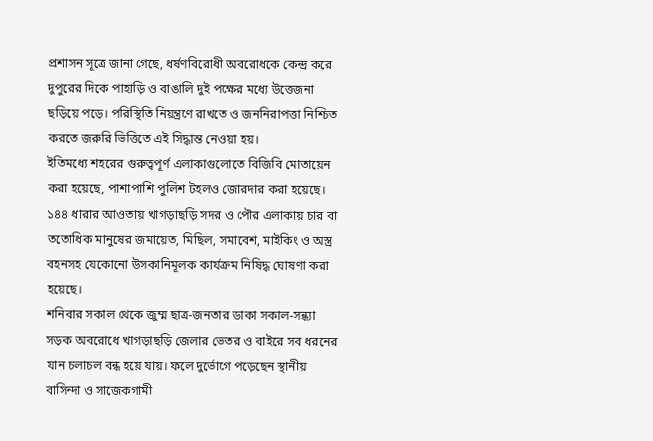প্রশাসন সূত্রে জানা গেছে, ধর্ষণবিরোধী অবরোধকে কেন্দ্র করে দুপুরের দিকে পাহাড়ি ও বাঙালি দুই পক্ষের মধ্যে উত্তেজনা ছড়িয়ে পড়ে। পরিস্থিতি নিয়ন্ত্রণে রাখতে ও জননিরাপত্তা নিশ্চিত করতে জরুরি ভিত্তিতে এই সিদ্ধান্ত নেওয়া হয়।
ইতিমধ্যে শহরের গুরুত্বপূর্ণ এলাকাগুলোতে বিজিবি মোতায়েন করা হয়েছে, পাশাপাশি পুলিশ টহলও জোরদার করা হয়েছে।
১৪৪ ধারার আওতায় খাগড়াছড়ি সদর ও পৌর এলাকায় চার বা ততোধিক মানুষের জমায়েত, মিছিল, সমাবেশ, মাইকিং ও অস্ত্র বহনসহ যেকোনো উসকানিমূলক কার্যক্রম নিষিদ্ধ ঘোষণা করা হয়েছে।
শনিবার সকাল থেকে জুম্ম ছাত্র-জনতার ডাকা সকাল-সন্ধ্যা সড়ক অবরোধে খাগড়াছড়ি জেলার ভেতর ও বাইরে সব ধরনের যান চলাচল বন্ধ হয়ে যায়। ফলে দুর্ভোগে পড়েছেন স্থানীয় বাসিন্দা ও সাজেকগামী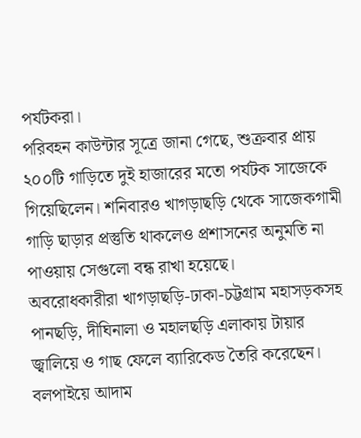পর্যটকরা।
পরিবহন কাউন্টার সূত্রে জানা গেছে, শুক্রবার প্রায় ২০০টি গাড়িতে দুই হাজারের মতো পর্যটক সাজেকে গিয়েছিলেন। শনিবারও খাগড়াছড়ি থেকে সাজেকগামী গাড়ি ছাড়ার প্রস্তুতি থাকলেও প্রশাসনের অনুমতি না পাওয়ায় সেগুলো বন্ধ রাখা হয়েছে।
অবরোধকারীরা খাগড়াছড়ি-ঢাকা-চট্টগ্রাম মহাসড়কসহ পানছড়ি, দীঘিনালা ও মহালছড়ি এলাকায় টায়ার জ্বালিয়ে ও গাছ ফেলে ব্যারিকেড তৈরি করেছেন। বলপাইয়ে আদাম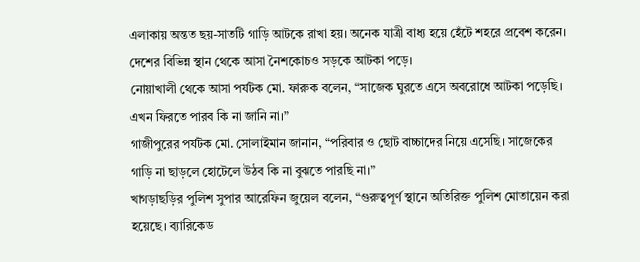এলাকায় অন্তত ছয়-সাতটি গাড়ি আটকে রাখা হয়। অনেক যাত্রী বাধ্য হয়ে হেঁটে শহরে প্রবেশ করেন। দেশের বিভিন্ন স্থান থেকে আসা নৈশকোচও সড়কে আটকা পড়ে।
নোয়াখালী থেকে আসা পর্যটক মো. ফারুক বলেন, “সাজেক ঘুরতে এসে অবরোধে আটকা পড়েছি। এখন ফিরতে পারব কি না জানি না।”
গাজীপুরের পর্যটক মো. সোলাইমান জানান, “পরিবার ও ছোট বাচ্চাদের নিয়ে এসেছি। সাজেকের গাড়ি না ছাড়লে হোটেলে উঠব কি না বুঝতে পারছি না।”
খাগড়াছড়ির পুলিশ সুপার আরেফিন জুয়েল বলেন, “গুরুত্বপূর্ণ স্থানে অতিরিক্ত পুলিশ মোতায়েন করা হয়েছে। ব্যারিকেড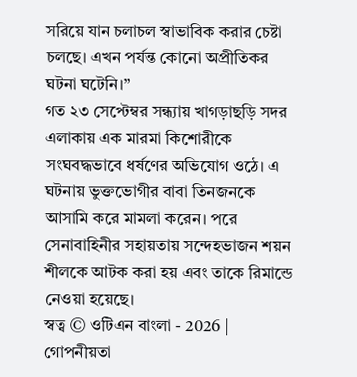সরিয়ে যান চলাচল স্বাভাবিক করার চেষ্টা চলছে। এখন পর্যন্ত কোনো অপ্রীতিকর ঘটনা ঘটেনি।”
গত ২৩ সেপ্টেম্বর সন্ধ্যায় খাগড়াছড়ি সদর এলাকায় এক মারমা কিশোরীকে সংঘবদ্ধভাবে ধর্ষণের অভিযোগ ওঠে। এ ঘটনায় ভুক্তভোগীর বাবা তিনজনকে আসামি করে মামলা করেন। পরে সেনাবাহিনীর সহায়তায় সন্দেহভাজন শয়ন শীলকে আটক করা হয় এবং তাকে রিমান্ডে নেওয়া হয়েছে।
স্বত্ব © ওটিএন বাংলা - 2026 | গোপনীয়তা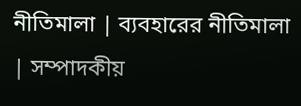নীতিমালা | ব্যবহারের নীতিমালা | সম্পাদকীয়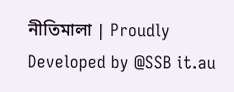নীতিমালা | Proudly Developed by @SSB it.au